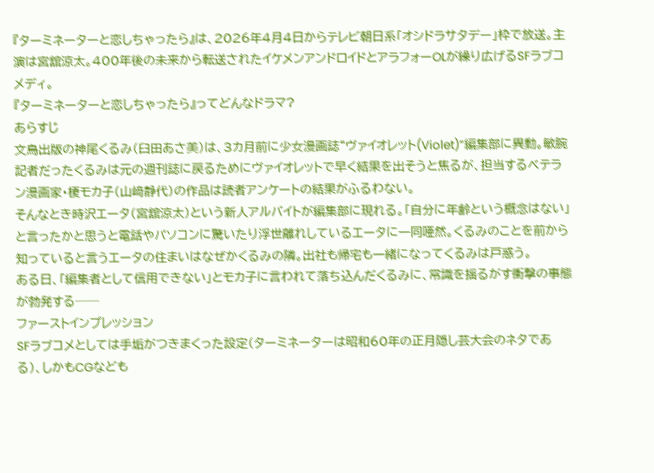『ターミネーターと恋しちゃったら』は、2026年4月4日からテレビ朝日系「オシドラサタデー」枠で放送。主演は宮舘涼太。400年後の未来から転送されたイケメンアンドロイドとアラフォーOLが繰り広げるSFラブコメディ。
『ターミネーターと恋しちゃったら』ってどんなドラマ?
あらすじ
文鳥出版の神尾くるみ(臼田あさ美)は、3カ月前に少女漫画誌“ヴァイオレット(Violet)”編集部に異動。敏腕記者だったくるみは元の週刊誌に戻るためにヴァイオレットで早く結果を出そうと焦るが、担当するベテラン漫画家・榎モカ子(山﨑静代)の作品は読者アンケートの結果がふるわない。
そんなとき時沢エータ(宮舘涼太)という新人アルバイトが編集部に現れる。「自分に年齢という概念はない」と言ったかと思うと電話やパソコンに驚いたり浮世離れしているエータに一同唖然。くるみのことを前から知っていると言うエータの住まいはなぜかくるみの隣。出社も帰宅も一緒になってくるみは戸惑う。
ある日、「編集者として信用できない」とモカ子に言われて落ち込んだくるみに、常識を揺るがす衝撃の事態が勃発する──
ファーストインプレッション
SFラブコメとしては手垢がつきまくった設定(ターミネーターは昭和60年の正月隠し芸大会のネタである)、しかもCGなども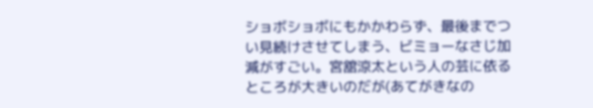ショボショボにもかかわらず、最後までつい見続けさせてしまう、ビミョーなさじ加減がすごい。宮舘涼太という人の芸に依るところが大きいのだが(あてがきなの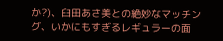か?)、臼田あさ美との絶妙なマッチング、いかにもすぎるレギュラーの面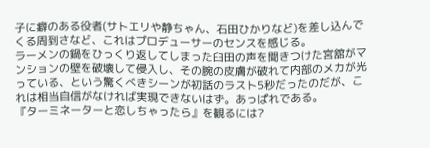子に癖のある役者(サトエリや静ちゃん、石田ひかりなど)を差し込んでくる周到さなど、これはプロデューサーのセンスを感じる。
ラーメンの鍋をひっくり返してしまった臼田の声を聞きつけた宮舘がマンションの壁を破壊して侵入し、その腕の皮膚が破れて内部のメカが光っている、という驚くべきシーンが初話のラスト5秒だったのだが、これは相当自信がなければ実現できないはず。あっぱれである。
『ターミネーターと恋しちゃったら』を観るには?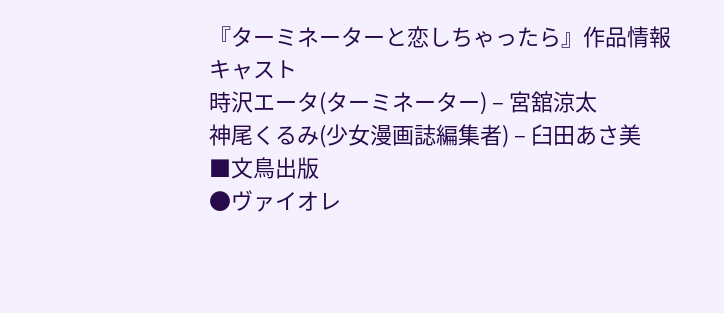『ターミネーターと恋しちゃったら』作品情報
キャスト
時沢エータ(ターミネーター) – 宮舘涼太
神尾くるみ(少女漫画誌編集者) – 臼田あさ美
■文鳥出版
●ヴァイオレ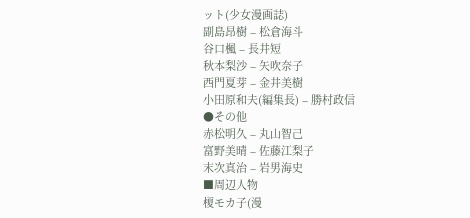ット(少女漫画誌)
副島昂樹 – 松倉海斗
谷口楓 – 長井短
秋本梨沙 – 矢吹奈子
西門夏芽 – 金井美樹
小田原和夫(編集長) – 勝村政信
●その他
赤松明久 – 丸山智己
富野美晴 – 佐藤江梨子
末次真治 – 岩男海史
■周辺人物
榎モカ子(漫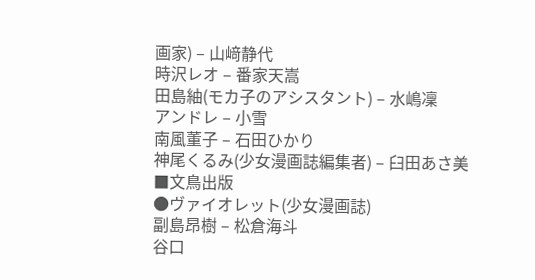画家) – 山﨑静代
時沢レオ – 番家天嵩
田島紬(モカ子のアシスタント) – 水嶋凜
アンドレ – 小雪
南風董子 – 石田ひかり
神尾くるみ(少女漫画誌編集者) – 臼田あさ美
■文鳥出版
●ヴァイオレット(少女漫画誌)
副島昂樹 – 松倉海斗
谷口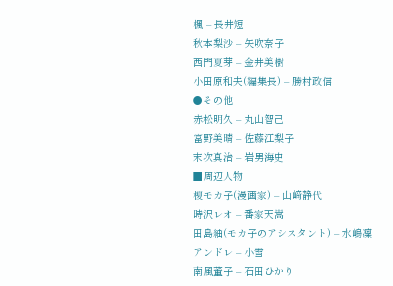楓 – 長井短
秋本梨沙 – 矢吹奈子
西門夏芽 – 金井美樹
小田原和夫(編集長) – 勝村政信
●その他
赤松明久 – 丸山智己
富野美晴 – 佐藤江梨子
末次真治 – 岩男海史
■周辺人物
榎モカ子(漫画家) – 山﨑静代
時沢レオ – 番家天嵩
田島紬(モカ子のアシスタント) – 水嶋凜
アンドレ – 小雪
南風董子 – 石田ひかり